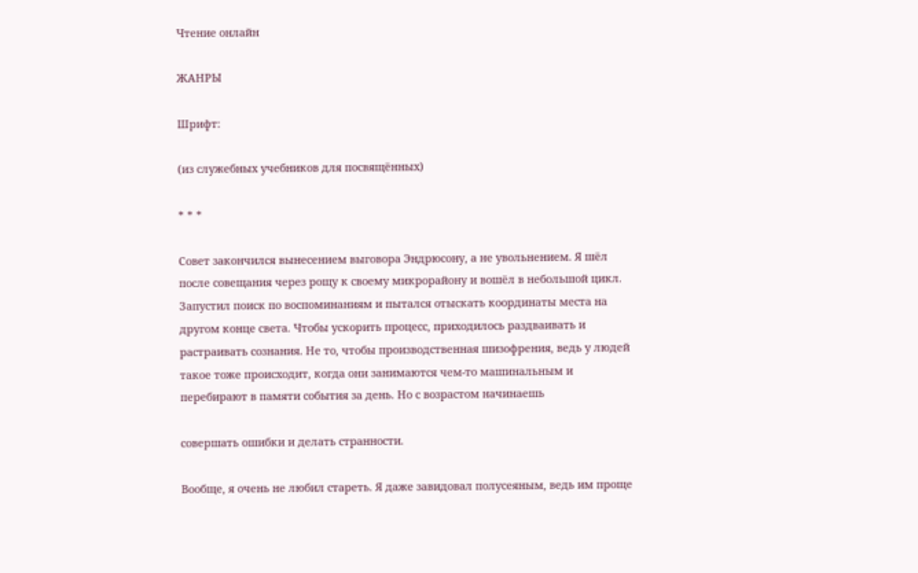Чтение онлайн

ЖАНРЫ

Шрифт:

(из служебных учебников для посвящённых)

* * *

Совет закончился вынесением выговора Эндрюсону, а не увольнением. Я шёл после совещания через рощу к своему микрорайону и вошёл в небольшой цикл. Запустил поиск по воспоминаниям и пытался отыскать координаты места на другом конце света. Чтобы ускорить процесс, приходилось раздваивать и растраивать сознания. Не то, чтобы производственная шизофрения, ведь у людей такое тоже происходит, когда они занимаются чем-то машинальным и перебирают в памяти события за день. Но с возрастом начинаешь

совершать ошибки и делать странности.

Вообще, я очень не любил стареть. Я даже завидовал полусеяным, ведь им проще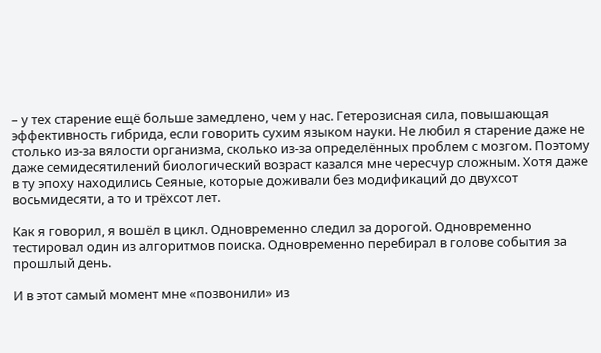– у тех старение ещё больше замедлено, чем у нас. Гетерозисная сила, повышающая эффективность гибрида, если говорить сухим языком науки. Не любил я старение даже не столько из-за вялости организма, сколько из-за определённых проблем с мозгом. Поэтому даже семидесятилений биологический возраст казался мне чересчур сложным. Хотя даже в ту эпоху находились Сеяные, которые доживали без модификаций до двухсот восьмидесяти, а то и трёхсот лет.

Как я говорил, я вошёл в цикл. Одновременно следил за дорогой. Одновременно тестировал один из алгоритмов поиска. Одновременно перебирал в голове события за прошлый день.

И в этот самый момент мне «позвонили» из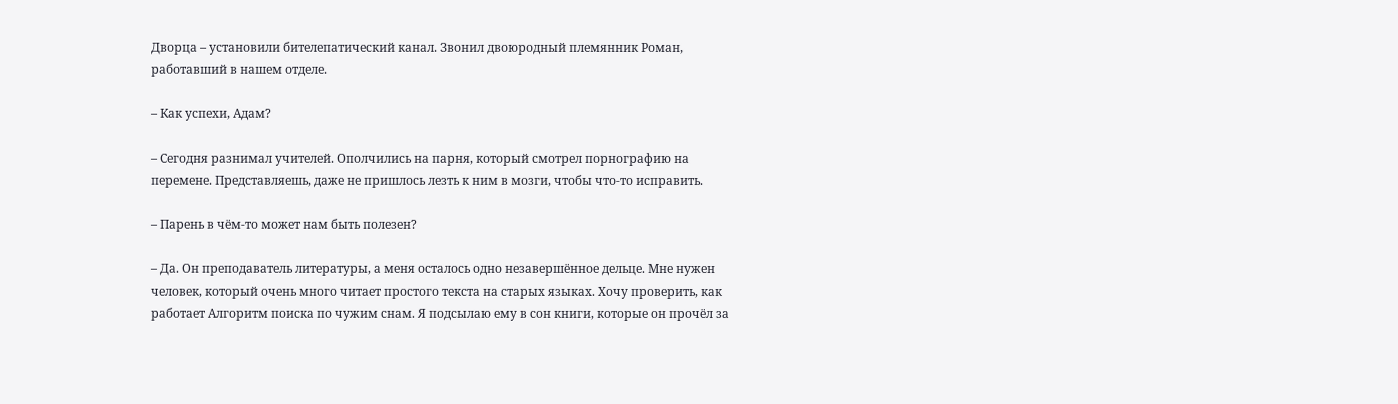Дворца – установили бителепатический канал. Звонил двоюродный племянник Роман, работавший в нашем отделе.

– Как успехи, Адам?

– Сегодня разнимал учителей. Ополчились на парня, который смотрел порнографию на перемене. Представляешь, даже не пришлось лезть к ним в мозги, чтобы что-то исправить.

– Парень в чём-то может нам быть полезен?

– Да. Он преподаватель литературы, а меня осталось одно незавершённое дельце. Мне нужен человек, который очень много читает простого текста на старых языках. Хочу проверить, как работает Алгоритм поиска по чужим снам. Я подсылаю ему в сон книги, которые он прочёл за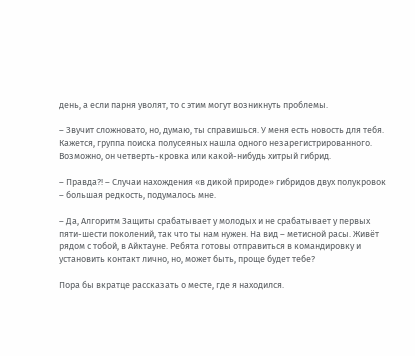день, а если парня уволят, то с этим могут возникнуть проблемы.

– Звучит сложновато, но, думаю, ты справишься. У меня есть новость для тебя. Кажется, группа поиска полусеяных нашла одного незарегистрированного. Возможно, он четверть-кровка или какой-нибудь хитрый гибрид.

– Правда?! – Случаи нахождения «в дикой природе» гибридов двух полукровок – большая редкость, подумалось мне.

– Да, Алгоритм Защиты срабатывает у молодых и не срабатывает у первых пяти-шести поколений, так что ты нам нужен. На вид – метисной расы. Живёт рядом с тобой, в Айктауне. Ребята готовы отправиться в командировку и установить контакт лично, но, может быть, проще будет тебе?

Пора бы вкратце рассказать о месте, где я находился.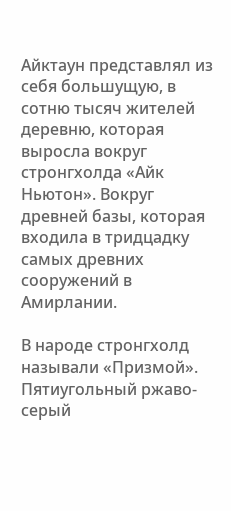Айктаун представлял из себя большущую, в сотню тысяч жителей деревню, которая выросла вокруг стронгхолда «Айк Ньютон». Вокруг древней базы, которая входила в тридцадку самых древних сооружений в Амирлании.

В народе стронгхолд называли «Призмой». Пятиугольный ржаво-серый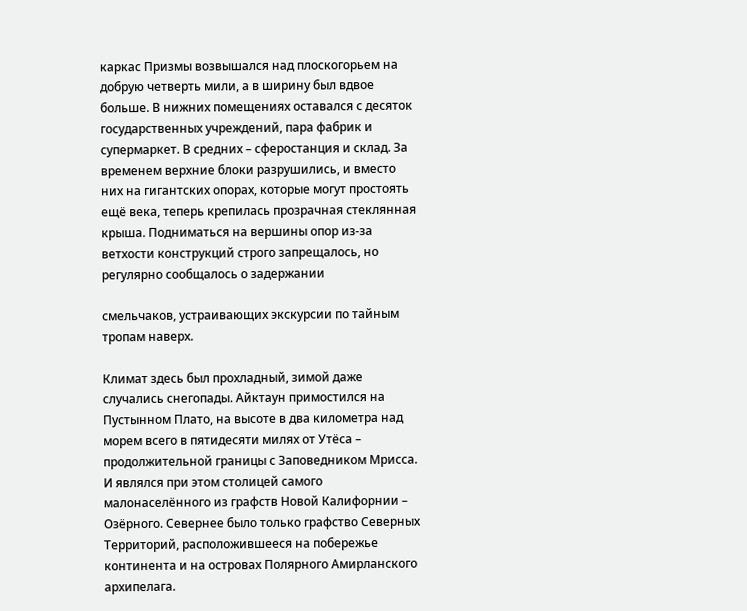каркас Призмы возвышался над плоскогорьем на добрую четверть мили, а в ширину был вдвое больше. В нижних помещениях оставался с десяток государственных учреждений, пара фабрик и супермаркет. В средних – сферостанция и склад. За временем верхние блоки разрушились, и вместо них на гигантских опорах, которые могут простоять ещё века, теперь крепилась прозрачная стеклянная крыша. Подниматься на вершины опор из-за ветхости конструкций строго запрещалось, но регулярно сообщалось о задержании

смельчаков, устраивающих экскурсии по тайным тропам наверх.

Климат здесь был прохладный, зимой даже случались снегопады. Айктаун примостился на Пустынном Плато, на высоте в два километра над морем всего в пятидесяти милях от Утёса – продолжительной границы с Заповедником Мрисса. И являлся при этом столицей самого малонаселённого из графств Новой Калифорнии – Озёрного. Севернее было только графство Северных Территорий, расположившееся на побережье континента и на островах Полярного Амирланского архипелага.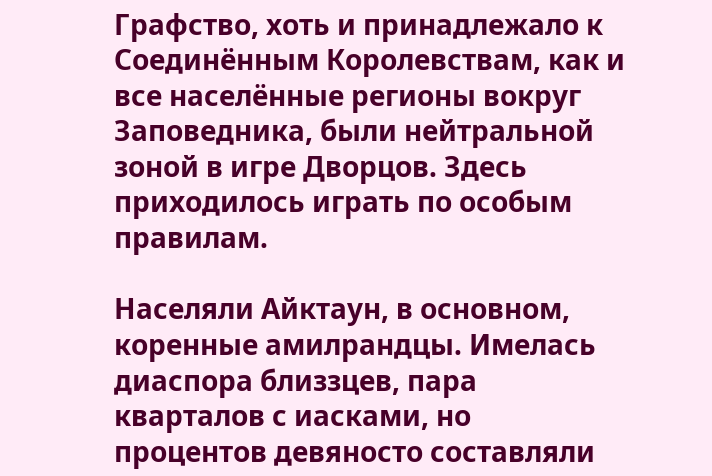Графство, хоть и принадлежало к Соединённым Королевствам, как и все населённые регионы вокруг Заповедника, были нейтральной зоной в игре Дворцов. Здесь приходилось играть по особым правилам.

Населяли Айктаун, в основном, коренные амилрандцы. Имелась диаспора близзцев, пара кварталов с иасками, но процентов девяносто составляли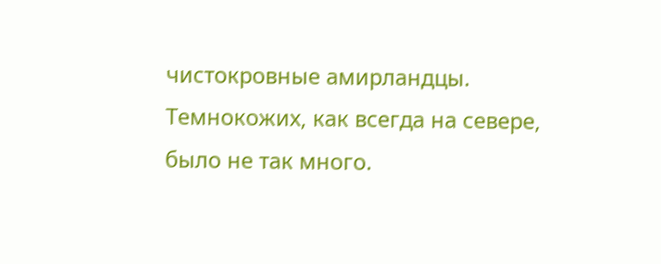чистокровные амирландцы. Темнокожих, как всегда на севере, было не так много.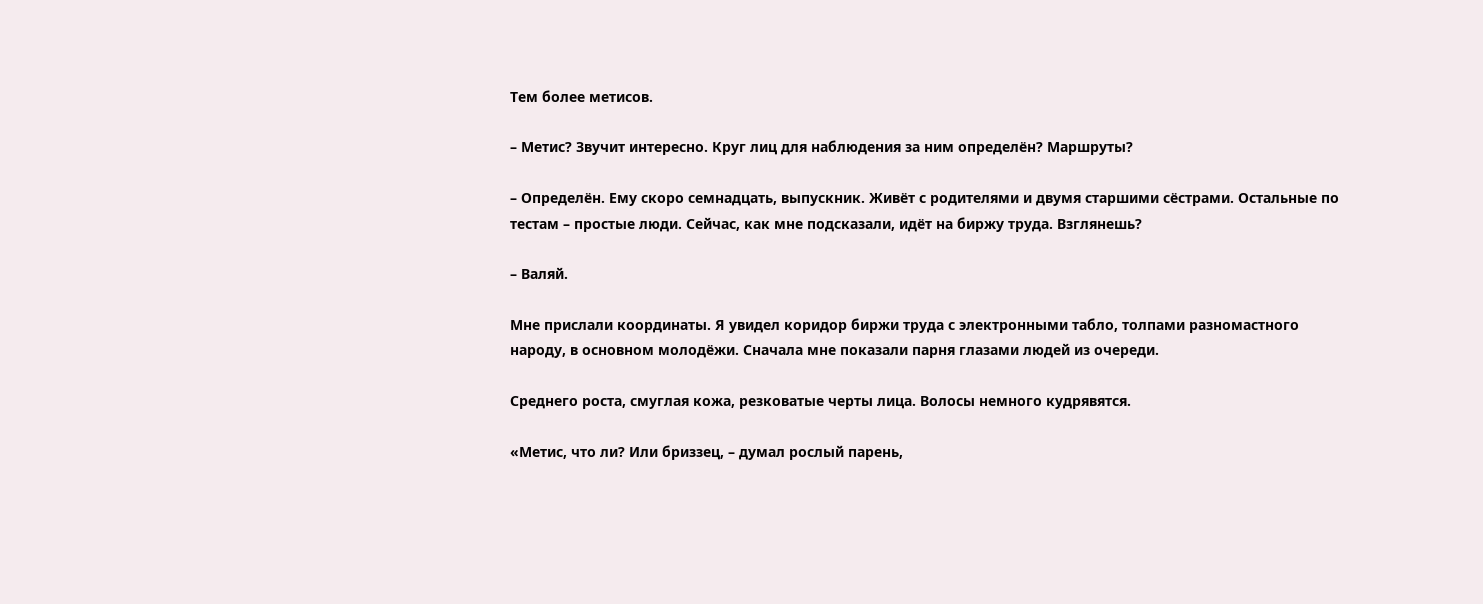Тем более метисов.

– Метис? Звучит интересно. Круг лиц для наблюдения за ним определён? Маршруты?

– Определён. Ему скоро семнадцать, выпускник. Живёт с родителями и двумя старшими сёстрами. Остальные по тестам – простые люди. Сейчас, как мне подсказали, идёт на биржу труда. Взглянешь?

– Валяй.

Мне прислали координаты. Я увидел коридор биржи труда с электронными табло, толпами разномастного народу, в основном молодёжи. Сначала мне показали парня глазами людей из очереди.

Среднего роста, смуглая кожа, резковатые черты лица. Волосы немного кудрявятся.

«Метис, что ли? Или бриззец, – думал рослый парень,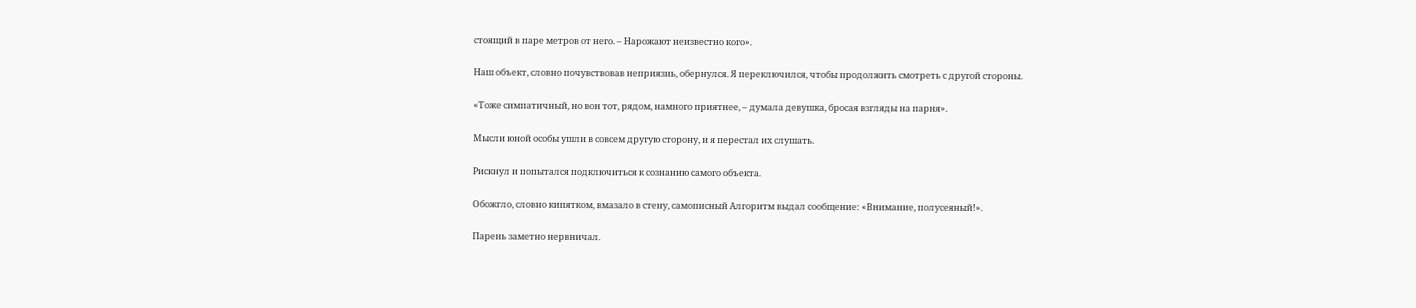стоящий в паре метров от него. – Нарожают неизвестно кого».

Наш объект, словно почувствовав неприязнь, обернулся. Я переключился, чтобы продолжить смотреть с другой стороны.

«Тоже симпатичный, но вон тот, рядом, намного приятнее, – думала девушка, бросая взгляды на парня».

Мысли юной особы ушли в совсем другую сторону, и я перестал их слушать.

Рискнул и попытался подключиться к сознанию самого объекта.

Обожгло, словно кипятком, вмазало в стену, самописный Алгоритм выдал сообщение: «Внимание, полусеяный!».

Парень заметно нервничал.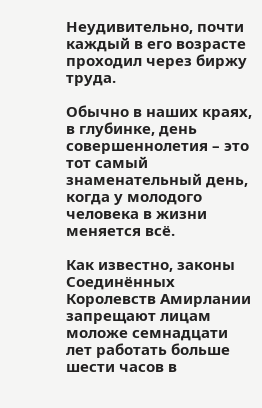Неудивительно, почти каждый в его возрасте проходил через биржу труда.

Обычно в наших краях, в глубинке, день совершеннолетия – это тот самый знаменательный день, когда у молодого человека в жизни меняется всё.

Как известно, законы Соединённых Королевств Амирлании запрещают лицам моложе семнадцати лет работать больше шести часов в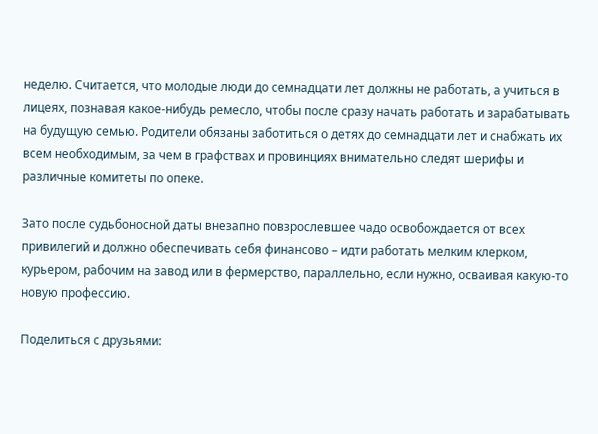неделю. Считается, что молодые люди до семнадцати лет должны не работать, а учиться в лицеях, познавая какое-нибудь ремесло, чтобы после сразу начать работать и зарабатывать на будущую семью. Родители обязаны заботиться о детях до семнадцати лет и снабжать их всем необходимым, за чем в графствах и провинциях внимательно следят шерифы и различные комитеты по опеке.

Зато после судьбоносной даты внезапно повзрослевшее чадо освобождается от всех привилегий и должно обеспечивать себя финансово – идти работать мелким клерком, курьером, рабочим на завод или в фермерство, параллельно, если нужно, осваивая какую-то новую профессию.

Поделиться с друзьями: